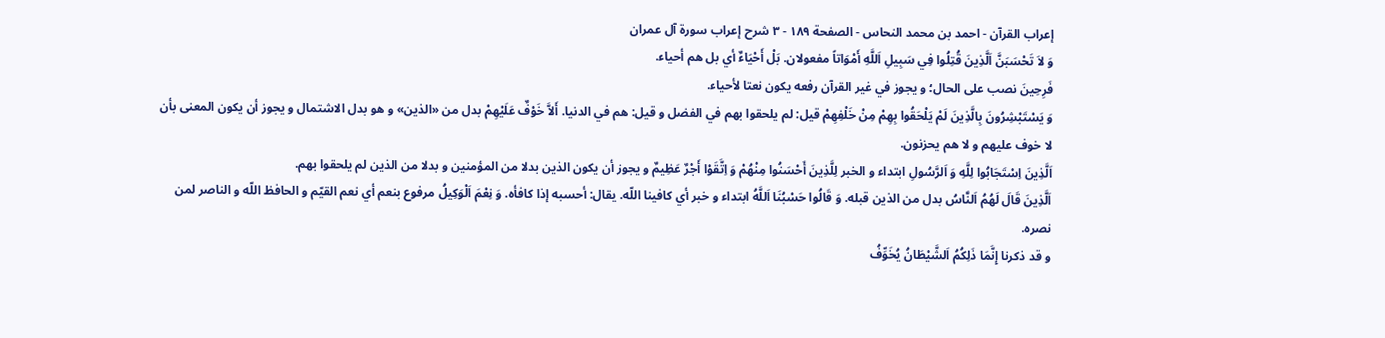إعراب القرآن - احمد بن محمد النحاس - الصفحة ١٨٩ - ٣ شرح إعراب سورة آل عمران
وَ لاَ تَحْسَبَنَّ اَلَّذِينَ قُتِلُوا فِي سَبِيلِ اَللَّهِ أَمْوَاتاً مفعولان. بَلْ أَحْيَاءٌ أي بل هم أحياء.
فَرِحِينَ نصب على الحال؛ و يجوز في غير القرآن رفعه يكون نعتا لأحياء.
وَ يَسْتَبْشِرُونَ بِالَّذِينَ لَمْ يَلْحَقُوا بِهِمْ مِنْ خَلْفِهِمْ قيل: لم يلحقوا بهم في الفضل و قيل: هم في الدنيا. أَلاَّ خَوْفٌ عَلَيْهِمْ بدل من «الذين» و هو بدل الاشتمال و يجوز أن يكون المعنى بأن لا خوف عليهم و لا هم يحزنون.
اَلَّذِينَ اِسْتَجَابُوا لِلَّهِ وَ اَلرَّسُولِ ابتداء و الخبر لِلَّذِينَ أَحْسَنُوا مِنْهُمْ وَ اِتَّقَوْا أَجْرٌ عَظِيمٌ و يجوز أن يكون الذين بدلا من المؤمنين و بدلا من الذين لم يلحقوا بهم.
اَلَّذِينَ قَالَ لَهُمُ اَلنَّاسُ بدل من الذين قبله. وَ قَالُوا حَسْبُنَا اَللَّهُ ابتداء و خبر أي كافينا اللّه. يقال: أحسبه إذا كافأه. وَ نِعْمَ اَلْوَكِيلُ مرفوع بنعم أي نعم القيّم و الحافظ اللّه و الناصر لمن نصره.
و قد ذكرنا إِنَّمَا ذَلِكُمُ اَلشَّيْطَانُ يُخَوِّفُ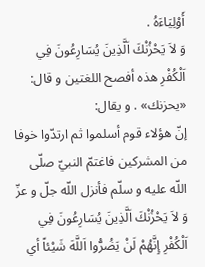أَوْلِيَاءَهُ .
وَ لاَ يَحْزُنْكَ اَلَّذِينَ يُسَارِعُونَ فِي اَلْكُفْرِ هذه أفصح اللغتين و قال: «يحزنك» . و يقال:
إنّ هؤلاء قوم أسلموا ثم ارتدّوا خوفا من المشركين فاغتمّ النبيّ صلّى اللّه عليه و سلّم فأنزل اللّه جلّ و عزّ وَ لاَ يَحْزُنْكَ اَلَّذِينَ يُسَارِعُونَ فِي اَلْكُفْرِ إِنَّهُمْ لَنْ يَضُرُّوا اَللَّهَ شَيْئاً أي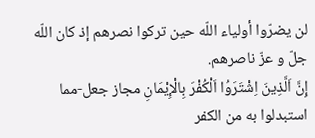لن يضرّوا أولياء اللّه حين تركوا نصرهم إذ كان اللّه جلّ و عزّ ناصرهم.
إِنَّ اَلَّذِينَ اِشْتَرَوُا اَلْكُفْرَ بِالْإِيْمَانِ مجاز جعل-مما استبدلوا به من الكفر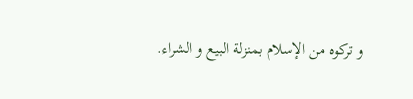و تركوه من الإسلام بمنزلة البيع و الشراء.